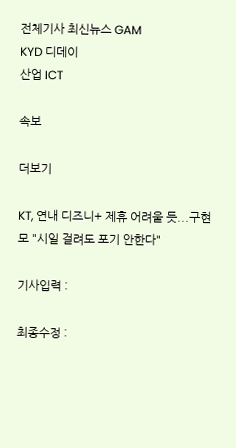전체기사 최신뉴스 GAM
KYD 디데이
산업 ICT

속보

더보기

KT, 연내 디즈니+ 제휴 어려울 듯...구현모 "시일 걸려도 포기 안한다"

기사입력 :

최종수정 :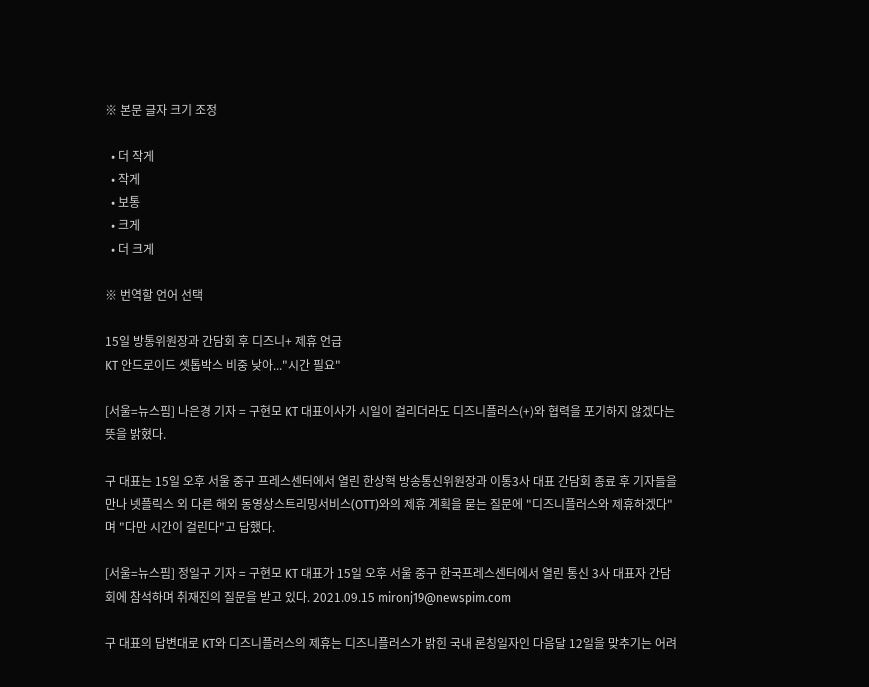※ 본문 글자 크기 조정

  • 더 작게
  • 작게
  • 보통
  • 크게
  • 더 크게

※ 번역할 언어 선택

15일 방통위원장과 간담회 후 디즈니+ 제휴 언급
KT 안드로이드 셋톱박스 비중 낮아..."시간 필요"

[서울=뉴스핌] 나은경 기자 = 구현모 KT 대표이사가 시일이 걸리더라도 디즈니플러스(+)와 협력을 포기하지 않겠다는 뜻을 밝혔다.

구 대표는 15일 오후 서울 중구 프레스센터에서 열린 한상혁 방송통신위원장과 이통3사 대표 간담회 종료 후 기자들을 만나 넷플릭스 외 다른 해외 동영상스트리밍서비스(OTT)와의 제휴 계획을 묻는 질문에 "디즈니플러스와 제휴하겠다"며 "다만 시간이 걸린다"고 답했다.

[서울=뉴스핌] 정일구 기자 = 구현모 KT 대표가 15일 오후 서울 중구 한국프레스센터에서 열린 통신 3사 대표자 간담회에 참석하며 취재진의 질문을 받고 있다. 2021.09.15 mironj19@newspim.com

구 대표의 답변대로 KT와 디즈니플러스의 제휴는 디즈니플러스가 밝힌 국내 론칭일자인 다음달 12일을 맞추기는 어려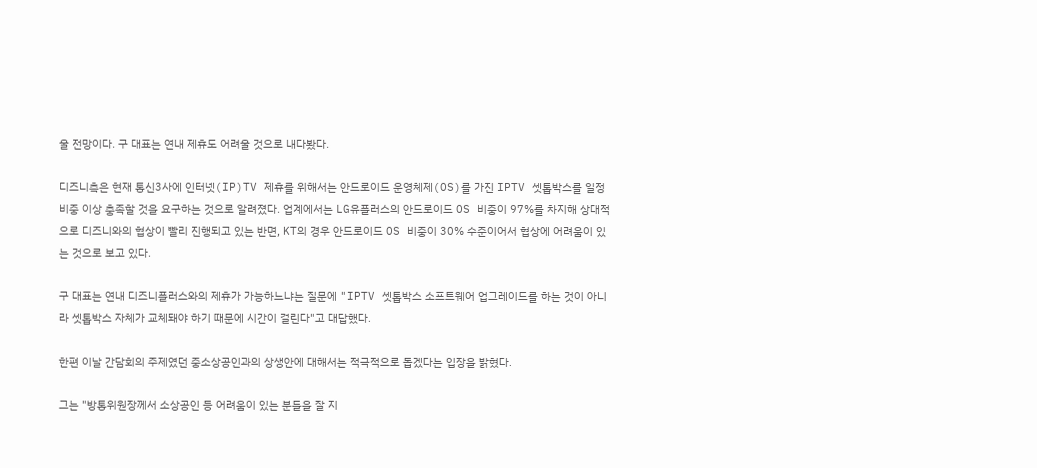울 전망이다. 구 대표는 연내 제휴도 어려울 것으로 내다봤다.

디즈니측은 현재 통신3사에 인터넷(IP)TV 제휴를 위해서는 안드로이드 운영체제(OS)를 가진 IPTV 셋톱박스를 일정 비중 이상 충족할 것을 요구하는 것으로 알려졌다. 업계에서는 LG유플러스의 안드로이드 OS 비중이 97%를 차지해 상대적으로 디즈니와의 협상이 빨리 진행되고 있는 반면, KT의 경우 안드로이드 OS 비중이 30% 수준이어서 협상에 어려움이 있는 것으로 보고 있다.

구 대표는 연내 디즈니플러스와의 제휴가 가능하느냐는 질문에 "IPTV 셋톱박스 소프트웨어 업그레이드를 하는 것이 아니라 셋톱박스 자체가 교체돼야 하기 때문에 시간이 걸린다"고 대답했다.

한편 이날 간담회의 주제였던 중소상공인과의 상생안에 대해서는 적극적으로 돕겠다는 입장을 밝혔다.

그는 "방통위원장께서 소상공인 등 어려움이 있는 분들을 잘 지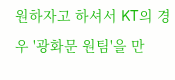원하자고 하셔서 KT의 경우 '광화문 원팀'을 만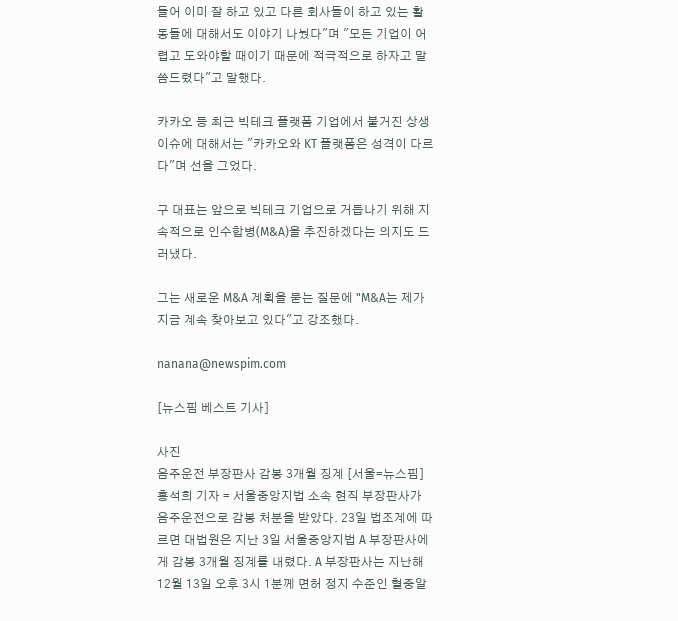들어 이미 잘 하고 있고 다른 회사들이 하고 있는 활동들에 대해서도 이야기 나눴다"며 "모든 기업이 어렵고 도와야할 때이기 때문에 적극적으로 하자고 말씀드렸다"고 말했다.

카카오 등 최근 빅테크 플랫폼 기업에서 불거진 상생 이슈에 대해서는 "카카오와 KT 플랫폼은 성격이 다르다"며 선을 그었다.

구 대표는 앞으로 빅테크 기업으로 거듭나기 위해 지속적으로 인수합병(M&A)을 추진하겠다는 의지도 드러냈다.

그는 새로운 M&A 계획을 묻는 질문에 "M&A는 제가 지금 계속 찾아보고 있다"고 강조했다.

nanana@newspim.com

[뉴스핌 베스트 기사]

사진
음주운전 부장판사 감봉 3개월 징계 [서울=뉴스핌] 홍석희 기자 = 서울중앙지법 소속 현직 부장판사가 음주운전으로 감봉 처분을 받았다. 23일 법조계에 따르면 대법원은 지난 3일 서울중앙지법 A 부장판사에게 감봉 3개월 징계를 내렸다. A 부장판사는 지난해 12월 13일 오후 3시 1분께 면허 정지 수준인 혈중알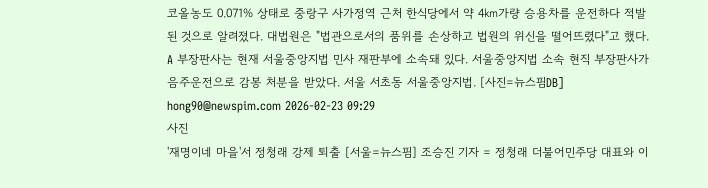코올농도 0.071% 상태로 중랑구 사가정역 근처 한식당에서 약 4㎞가량 승용차를 운전하다 적발된 것으로 알려졌다. 대법원은 "법관으로서의 품위를 손상하고 법원의 위신을 떨어뜨렸다"고 했다. A 부장판사는 현재 서울중앙지법 민사 재판부에 소속돼 있다. 서울중앙지법 소속 현직 부장판사가 음주운전으로 감봉 처분을 받았다. 서울 서초동 서울중앙지법. [사진=뉴스핌DB] hong90@newspim.com 2026-02-23 09:29
사진
'재명이네 마을'서 정청래 강제 퇴출 [서울=뉴스핌] 조승진 기자 = 정청래 더불어민주당 대표와 이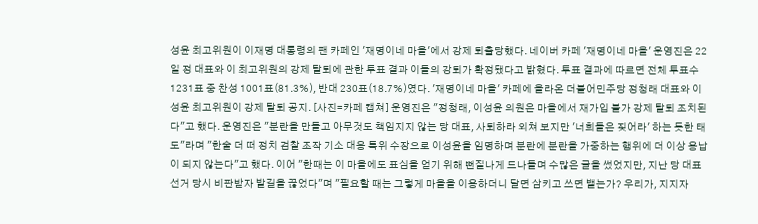성윤 최고위원이 이재명 대통령의 팬 카페인 '재명이네 마을'에서 강제 퇴출당했다. 네이버 카페 '재명이네 마을' 운영진은 22일 정 대표와 이 최고위원의 강제 탈퇴에 관한 투표 결과 이들의 강퇴가 확정됐다고 밝혔다. 투표 결과에 따르면 전체 투표수 1231표 중 찬성 1001표(81.3%), 반대 230표(18.7%)였다. '재명이네 마을' 카페에 올라온 더불어민주당 정청래 대표와 이성윤 최고위원이 강제 탈퇴 공지. [사진=카페 캡쳐] 운영진은 "정청래, 이성윤 의원은 마을에서 재가입 불가 강제 탈퇴 조치된다"고 했다. 운영진은 "분란을 만들고 아무것도 책임지지 않는 당 대표, 사퇴하라 외쳐 보지만 '너희들은 짖어라' 하는 듯한 태도"라며 "한술 더 떠 정치 검찰 조작 기소 대응 특위 수장으로 이성윤을 임명하며 분란에 분란을 가중하는 행위에 더 이상 용납이 되지 않는다"고 했다. 이어 "한때는 이 마을에도 표심을 얻기 위해 뻔질나게 드나들며 수많은 글을 썼었지만, 지난 당 대표 선거 당시 비판받자 발길을 끊었다"며 "필요할 때는 그렇게 마을을 이용하더니 달면 삼키고 쓰면 뱉는가? 우리가, 지지자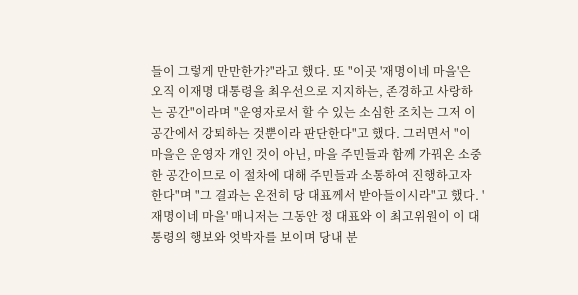들이 그렇게 만만한가?"라고 했다. 또 "이곳 '재명이네 마을'은 오직 이재명 대통령을 최우선으로 지지하는, 존경하고 사랑하는 공간"이라며 "운영자로서 할 수 있는 소심한 조치는 그저 이 공간에서 강퇴하는 것뿐이라 판단한다"고 했다. 그러면서 "이 마을은 운영자 개인 것이 아닌, 마을 주민들과 함께 가꿔온 소중한 공간이므로 이 절차에 대해 주민들과 소통하여 진행하고자 한다"며 "그 결과는 온전히 당 대표께서 받아들이시라"고 했다. '재명이네 마을' 매니저는 그동안 정 대표와 이 최고위원이 이 대통령의 행보와 엇박자를 보이며 당내 분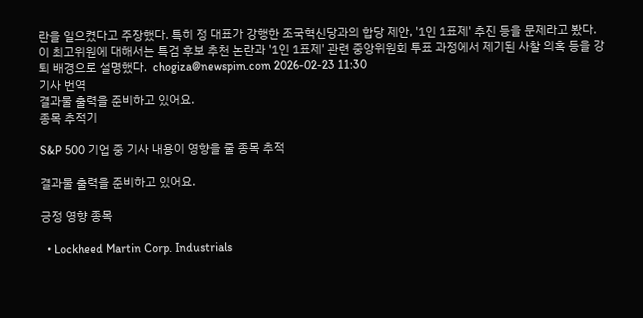란을 일으켰다고 주장했다. 특히 정 대표가 강행한 조국혁신당과의 합당 제안, '1인 1표제' 추진 등을 문제라고 봤다. 이 최고위원에 대해서는 특검 후보 추천 논란과 '1인 1표제' 관련 중앙위원회 투표 과정에서 제기된 사찰 의혹 등을 강퇴 배경으로 설명했다.  chogiza@newspim.com 2026-02-23 11:30
기사 번역
결과물 출력을 준비하고 있어요.
종목 추적기

S&P 500 기업 중 기사 내용이 영향을 줄 종목 추적

결과물 출력을 준비하고 있어요.

긍정 영향 종목

  • Lockheed Martin Corp. Industrials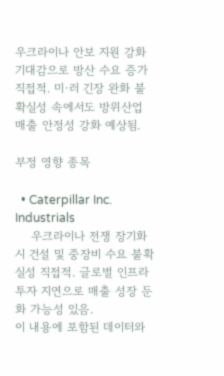우크라이나 안보 지원 강화 기대감으로 방산 수요 증가 직접적. 미·러 긴장 완화 불확실성 속에서도 방위산업 매출 안정성 강화 예상됨.

부정 영향 종목

  • Caterpillar Inc. Industrials
    우크라이나 전쟁 장기화 시 건설 및 중장비 수요 불확실성 직접적. 글로벌 인프라 투자 지연으로 매출 성장 둔화 가능성 있음.
이 내용에 포함된 데이터와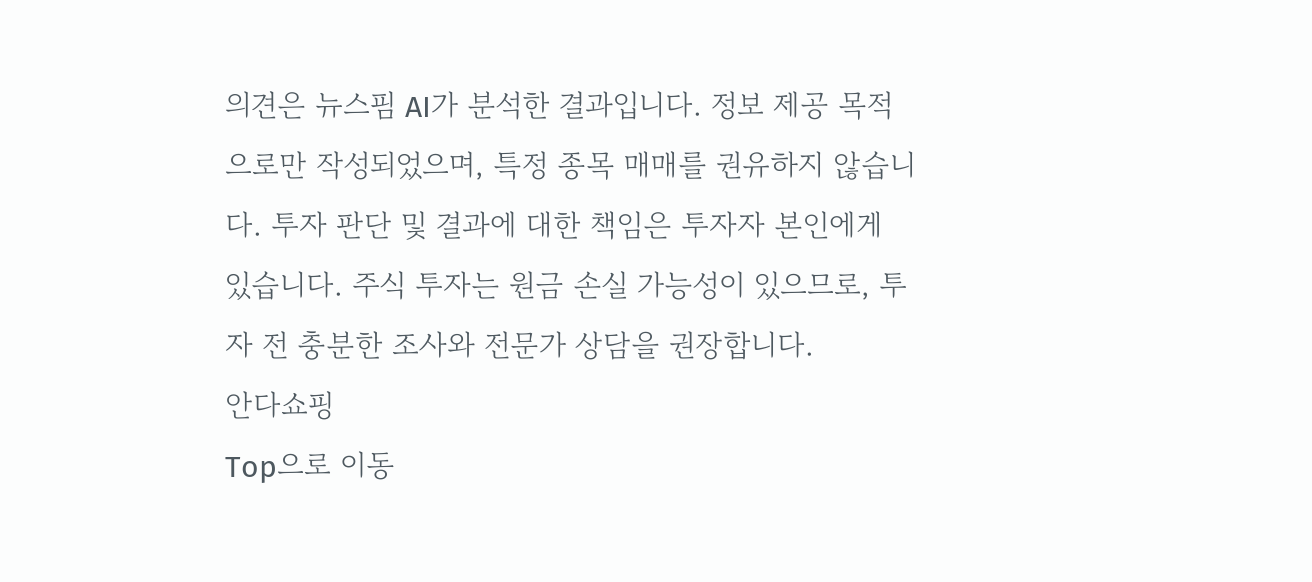의견은 뉴스핌 AI가 분석한 결과입니다. 정보 제공 목적으로만 작성되었으며, 특정 종목 매매를 권유하지 않습니다. 투자 판단 및 결과에 대한 책임은 투자자 본인에게 있습니다. 주식 투자는 원금 손실 가능성이 있으므로, 투자 전 충분한 조사와 전문가 상담을 권장합니다.
안다쇼핑
Top으로 이동